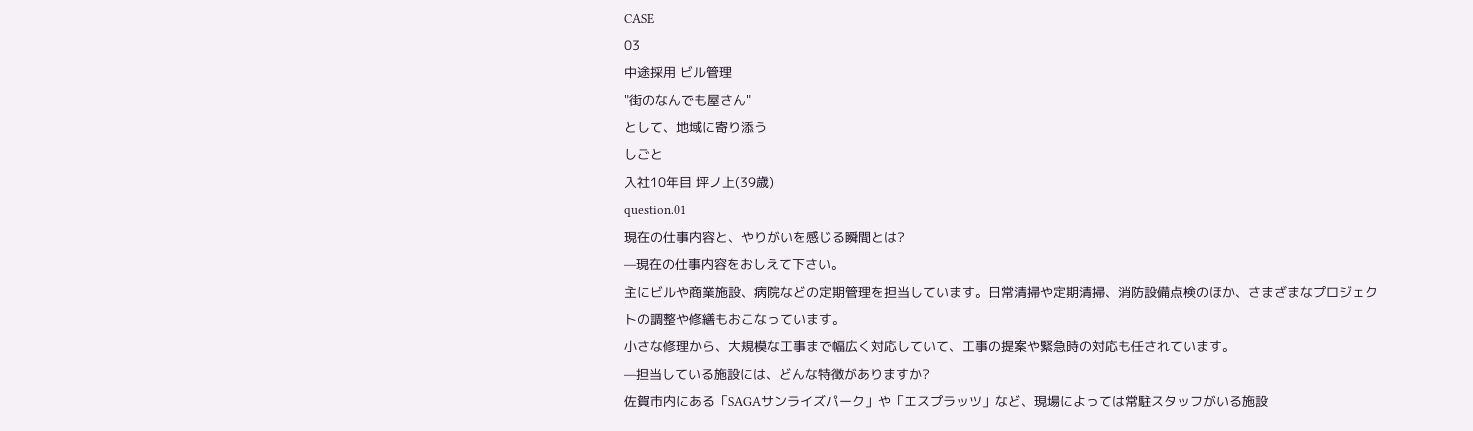CASE
03
中途採用 ビル管理
"街のなんでも屋さん"
として、地域に寄り添う
しごと
入社10年目 坪ノ上(39歳)
question.01
現在の仕事内容と、やりがいを感じる瞬間とは?
—現在の仕事内容をおしえて下さい。
主にビルや商業施設、病院などの定期管理を担当しています。日常清掃や定期清掃、消防設備点検のほか、さまざまなプロジェクトの調整や修繕もおこなっています。
小さな修理から、大規模な工事まで幅広く対応していて、工事の提案や緊急時の対応も任されています。
—担当している施設には、どんな特徴がありますか?
佐賀市内にある「SAGAサンライズパーク」や「エスプラッツ」など、現場によっては常駐スタッフがいる施設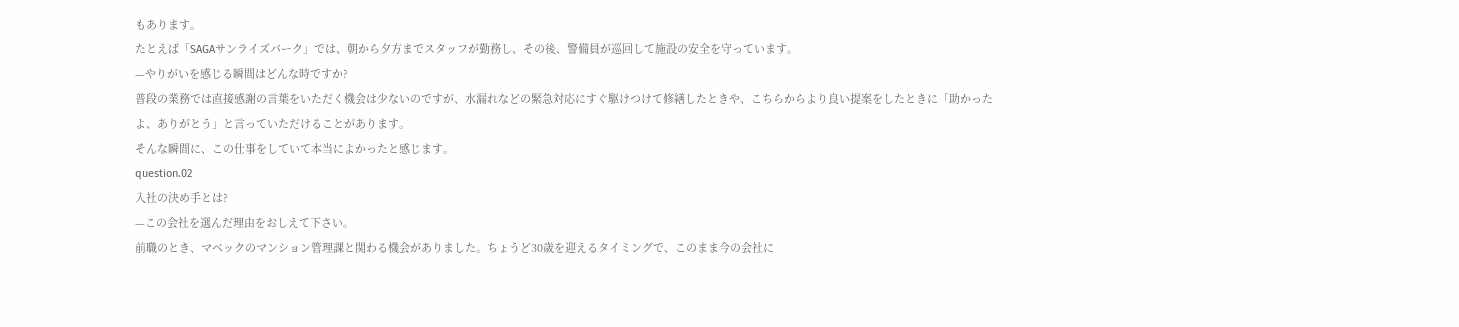もあります。
たとえば「SAGAサンライズパーク」では、朝から夕方までスタッフが勤務し、その後、警備員が巡回して施設の安全を守っています。
—やりがいを感じる瞬間はどんな時ですか?
普段の業務では直接感謝の言葉をいただく機会は少ないのですが、水漏れなどの緊急対応にすぐ駆けつけて修繕したときや、こちらからより良い提案をしたときに「助かったよ、ありがとう」と言っていただけることがあります。
そんな瞬間に、この仕事をしていて本当によかったと感じます。
question.02
入社の決め手とは?
—この会社を選んだ理由をおしえて下さい。
前職のとき、マベックのマンション管理課と関わる機会がありました。ちょうど30歳を迎えるタイミングで、このまま今の会社に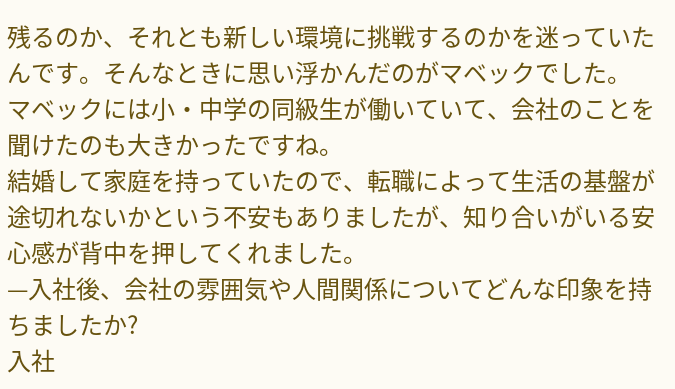残るのか、それとも新しい環境に挑戦するのかを迷っていたんです。そんなときに思い浮かんだのがマベックでした。
マベックには小・中学の同級生が働いていて、会社のことを聞けたのも大きかったですね。
結婚して家庭を持っていたので、転職によって生活の基盤が途切れないかという不安もありましたが、知り合いがいる安心感が背中を押してくれました。
—入社後、会社の雰囲気や人間関係についてどんな印象を持ちましたか?
入社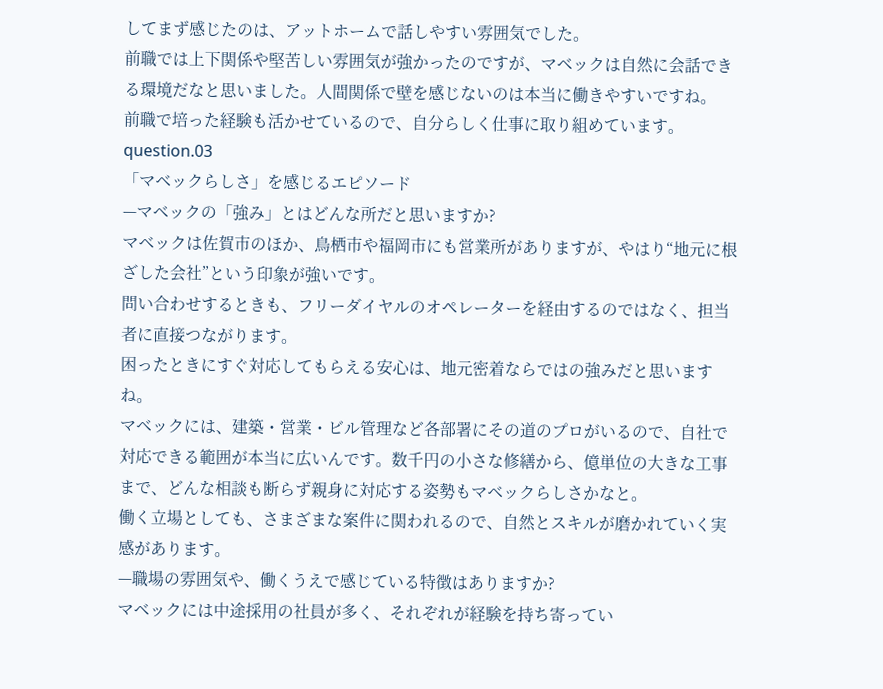してまず感じたのは、アットホームで話しやすい雰囲気でした。
前職では上下関係や堅苦しい雰囲気が強かったのですが、マベックは自然に会話できる環境だなと思いました。人間関係で壁を感じないのは本当に働きやすいですね。
前職で培った経験も活かせているので、自分らしく仕事に取り組めています。
question.03
「マベックらしさ」を感じるエピソード
—マベックの「強み」とはどんな所だと思いますか?
マベックは佐賀市のほか、鳥栖市や福岡市にも営業所がありますが、やはり“地元に根ざした会社”という印象が強いです。
問い合わせするときも、フリーダイヤルのオペレーターを経由するのではなく、担当者に直接つながります。
困ったときにすぐ対応してもらえる安心は、地元密着ならではの強みだと思いますね。
マベックには、建築・営業・ビル管理など各部署にその道のプロがいるので、自社で対応できる範囲が本当に広いんです。数千円の小さな修繕から、億単位の大きな工事まで、どんな相談も断らず親身に対応する姿勢もマベックらしさかなと。
働く立場としても、さまざまな案件に関われるので、自然とスキルが磨かれていく実感があります。
—職場の雰囲気や、働くうえで感じている特徴はありますか?
マベックには中途採用の社員が多く、それぞれが経験を持ち寄ってい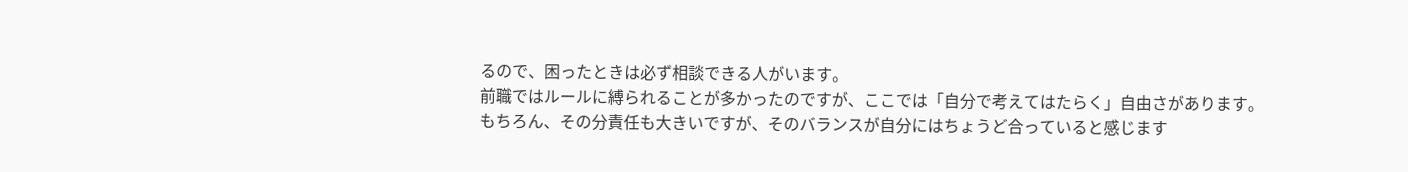るので、困ったときは必ず相談できる人がいます。
前職ではルールに縛られることが多かったのですが、ここでは「自分で考えてはたらく」自由さがあります。
もちろん、その分責任も大きいですが、そのバランスが自分にはちょうど合っていると感じます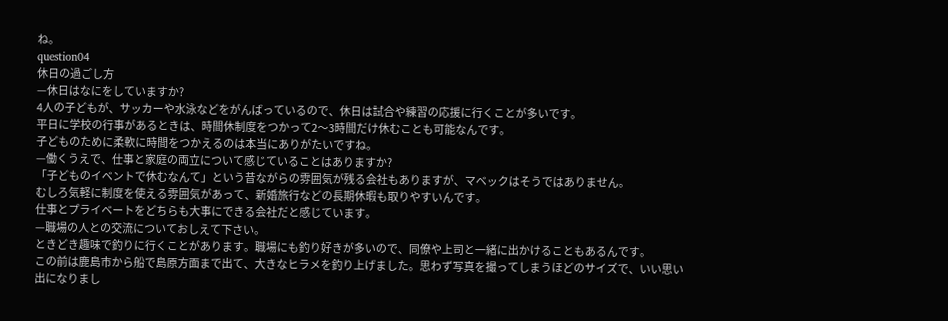ね。
question04
休日の過ごし方
—休日はなにをしていますか?
4人の子どもが、サッカーや水泳などをがんばっているので、休日は試合や練習の応援に行くことが多いです。
平日に学校の行事があるときは、時間休制度をつかって2〜3時間だけ休むことも可能なんです。
子どものために柔軟に時間をつかえるのは本当にありがたいですね。
—働くうえで、仕事と家庭の両立について感じていることはありますか?
「子どものイベントで休むなんて」という昔ながらの雰囲気が残る会社もありますが、マベックはそうではありません。
むしろ気軽に制度を使える雰囲気があって、新婚旅行などの長期休暇も取りやすいんです。
仕事とプライベートをどちらも大事にできる会社だと感じています。
—職場の人との交流についておしえて下さい。
ときどき趣味で釣りに行くことがあります。職場にも釣り好きが多いので、同僚や上司と一緒に出かけることもあるんです。
この前は鹿島市から船で島原方面まで出て、大きなヒラメを釣り上げました。思わず写真を撮ってしまうほどのサイズで、いい思い出になりまし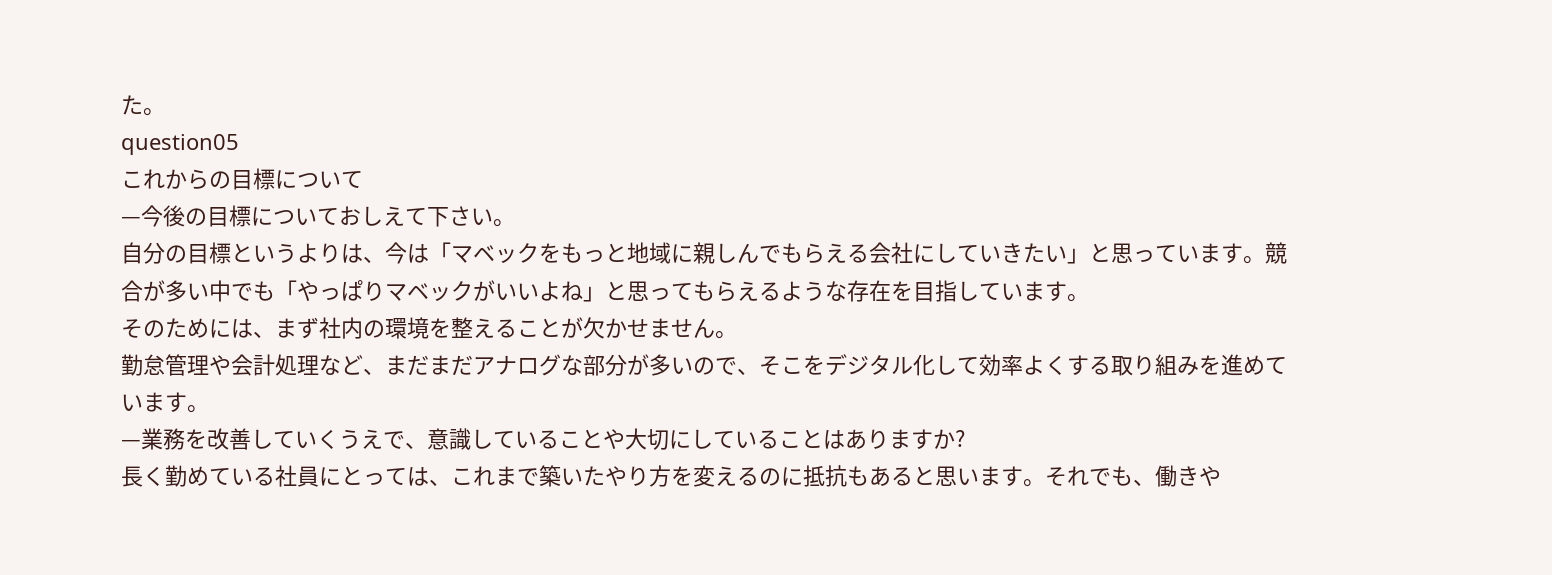た。
question05
これからの目標について
—今後の目標についておしえて下さい。
自分の目標というよりは、今は「マベックをもっと地域に親しんでもらえる会社にしていきたい」と思っています。競合が多い中でも「やっぱりマベックがいいよね」と思ってもらえるような存在を目指しています。
そのためには、まず社内の環境を整えることが欠かせません。
勤怠管理や会計処理など、まだまだアナログな部分が多いので、そこをデジタル化して効率よくする取り組みを進めています。
—業務を改善していくうえで、意識していることや大切にしていることはありますか?
長く勤めている社員にとっては、これまで築いたやり方を変えるのに抵抗もあると思います。それでも、働きや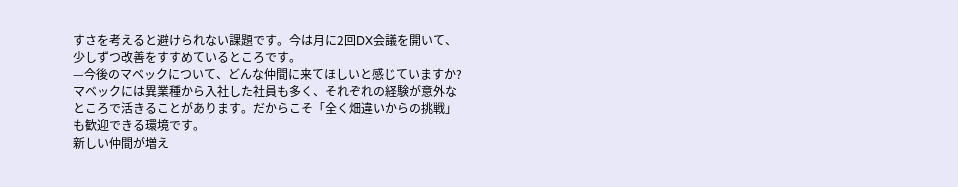すさを考えると避けられない課題です。今は月に2回DX会議を開いて、少しずつ改善をすすめているところです。
—今後のマベックについて、どんな仲間に来てほしいと感じていますか?
マベックには異業種から入社した社員も多く、それぞれの経験が意外なところで活きることがあります。だからこそ「全く畑違いからの挑戦」も歓迎できる環境です。
新しい仲間が増え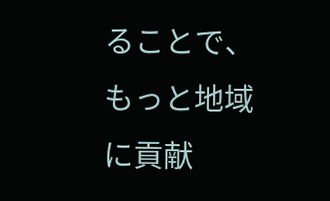ることで、もっと地域に貢献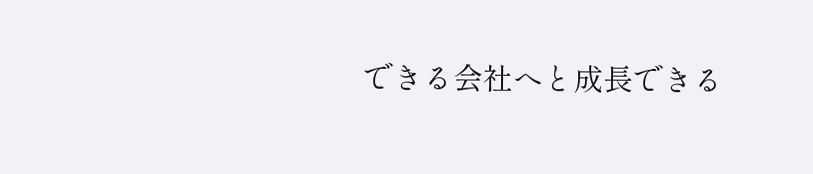できる会社へと成長できる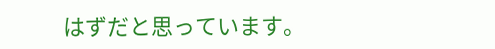はずだと思っています。